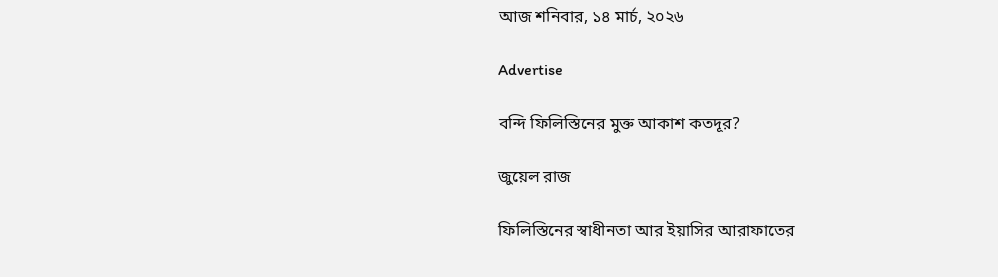আজ শনিবার, ১৪ মার্চ, ২০২৬

Advertise

বন্দি ফিলিস্তিনের মুক্ত আকাশ কতদূর?

জুয়েল রাজ

ফিলিস্তিনের স্বাধীনতা আর ইয়াসির আরাফাতের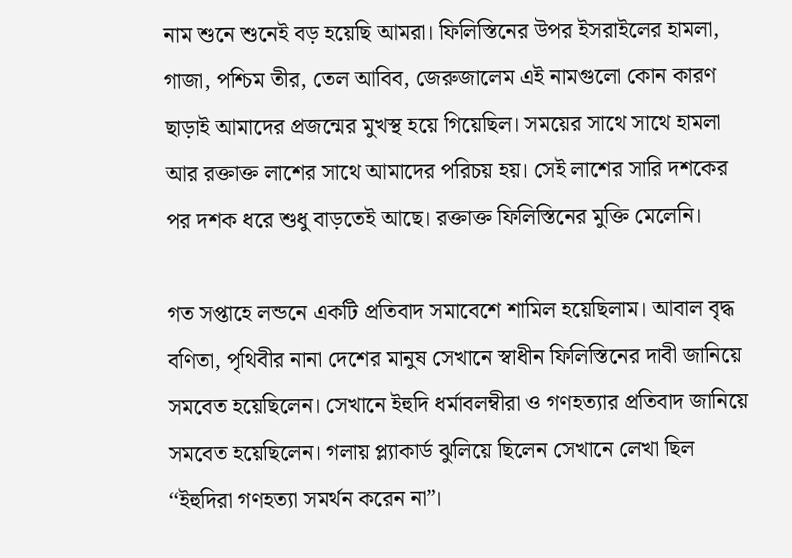নাম শুনে শুনেই বড় হয়েছি আমরা। ফিলিস্তিনের উপর ইসরাইলের হামলা, গাজা, পশ্চিম তীর, তেল আবিব, জেরুজালেম এই নামগুলো কোন কারণ ছাড়াই আমাদের প্রজন্মের মুখস্থ হয়ে গিয়েছিল। সময়ের সাথে সাথে হামলা আর রক্তাক্ত লাশের সাথে আমাদের পরিচয় হয়। সেই লাশের সারি দশকের পর দশক ধরে শুধু বাড়তেই আছে। রক্তাক্ত ফিলিস্তিনের মুক্তি মেলেনি।

গত সপ্তাহে লন্ডনে একটি প্রতিবাদ সমাবেশে শামিল হয়েছিলাম। আবাল বৃদ্ধ বণিতা, পৃথিবীর নানা দেশের মানুষ সেখানে স্বাধীন ফিলিস্তিনের দাবী জানিয়ে সমবেত হয়েছিলেন। সেখানে ইহুদি ধর্মাবলম্বীরা ও গণহত্যার প্রতিবাদ জানিয়ে সমবেত হয়েছিলেন। গলায় প্ল্যাকার্ড ঝুলিয়ে ছিলেন সেখানে লেখা ছিল ‘‘ইহুদিরা গণহত্যা সমর্থন করেন না”।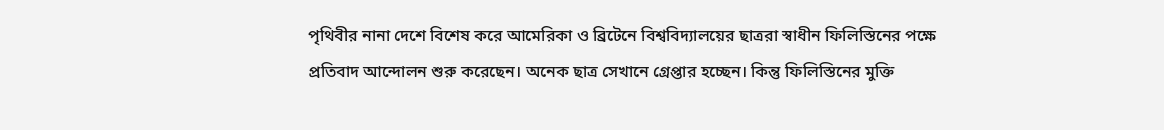পৃথিবীর নানা দেশে বিশেষ করে আমেরিকা ও ব্রিটেনে বিশ্ববিদ্যালয়ের ছাত্ররা স্বাধীন ফিলিস্তিনের পক্ষে প্রতিবাদ আন্দোলন শুরু করেছেন। অনেক ছাত্র সেখানে গ্রেপ্তার হচ্ছেন। কিন্তু ফিলিস্তিনের মুক্তি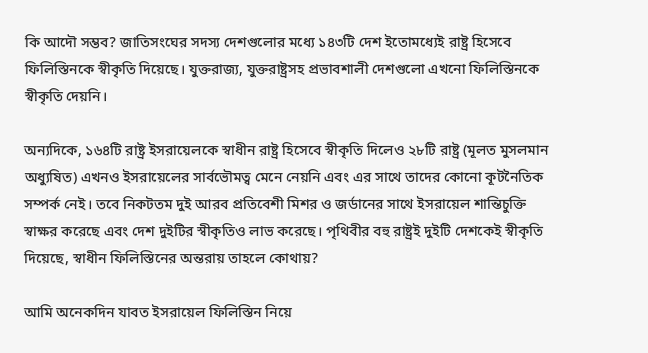কি আদৌ সম্ভব? জাতিসংঘের সদস্য দেশগুলোর মধ্যে ১৪৩টি দেশ ইতোমধ্যেই রাষ্ট্র হিসেবে ফিলিস্তিনকে স্বীকৃতি দিয়েছে। যুক্তরাজ্য, যুক্তরাষ্ট্রসহ প্রভাবশালী দেশগুলো এখনো ফিলিস্তিনকে স্বীকৃতি দেয়নি।

অন্যদিকে, ১৬৪টি রাষ্ট্র ইসরায়েলকে স্বাধীন রাষ্ট্র হিসেবে স্বীকৃতি দিলেও ২৮টি রাষ্ট্র (মূলত মুসলমান অধ্যুষিত) এখনও ইসরায়েলের সার্বভৌমত্ব মেনে নেয়নি এবং এর সাথে তাদের কোনো কূটনৈতিক সম্পর্ক নেই। তবে নিকটতম দুই আরব প্রতিবেশী মিশর ও জর্ডানের সাথে ইসরায়েল শান্তিচুক্তি স্বাক্ষর করেছে এবং দেশ দুইটির স্বীকৃতিও লাভ করেছে। পৃথিবীর বহু রাষ্ট্রই দুইটি দেশকেই স্বীকৃতি দিয়েছে, স্বাধীন ফিলিস্তিনের অন্তরায় তাহলে কোথায়?

আমি অনেকদিন যাবত ইসরায়েল ফিলিস্তিন নিয়ে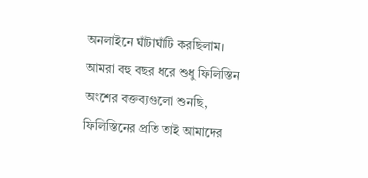অনলাইনে ঘাঁটাঘাঁটি করছিলাম। আমরা বহু বছর ধরে শুধু ফিলিস্তিন অংশের বক্তব্যগুলো শুনছি, ফিলিস্তিনের প্রতি তাই আমাদের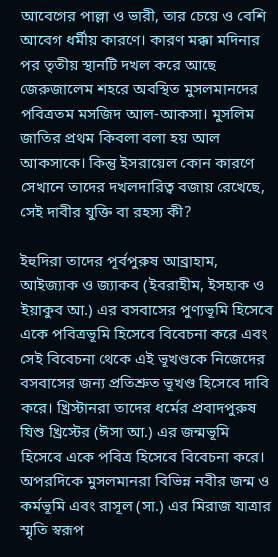আবেগের পাল্লা ও ভারী, তার চেয়ে ও বেশি আবেগ ধর্মীয় কারণে। কারণ মক্কা মদিনার পর তৃতীয় স্থানটি দখল করে আছে জেরুজালেম শহরে অবস্থিত মুসলমানদের পবিত্রতম মসজিদ আল-আকসা। মুসলিম জাতির প্রথম কিবলা বলা হয় আল আকসাকে। কিন্তু ইসরায়েল কোন কারণে সেখানে তাদের দখলদারিত্ব বজায় রেখেছে, সেই দাবীর যুক্তি বা রহস্য কী?

ইহুদিরা তাদের পূর্বপুরুষ আব্রাহাম, আইজ্যাক ও জ্যাকব (ইবরাহীম, ইসহাক ও ইয়াকুব আ.) এর বসবাসের পুণ্যভূমি হিসেবে একে পবিত্রভূমি হিসেবে বিবেচনা করে এবং সেই বিবেচনা থেকে এই ভূখণ্ডকে নিজেদের বসবাসের জন্য প্রতিশ্রুত ভূখণ্ড হিসেবে দাবি করে। খ্রিস্টানরা তাদের ধর্মের প্রবাদপুরুষ যিশু খ্রিস্টের (ঈসা আ.) এর জন্মভূমি হিসেবে একে পবিত্র হিসেবে বিবেচনা করে। অপরদিকে মুসলমানরা বিভিন্ন নবীর জন্ম ও কর্মভূমি এবং রাসূল (সা.) এর মিরাজ যাত্রার স্মৃতি স্বরূপ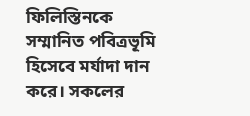ফিলিস্তিনকে সম্মানিত পবিত্রভূমি হিসেবে মর্যাদা দান করে। সকলের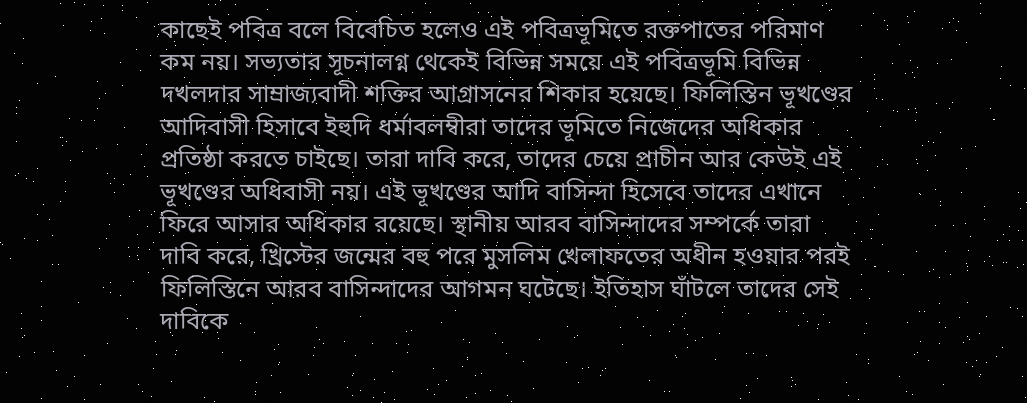কাছেই পবিত্র বলে বিবেচিত হলেও এই পবিত্রভূমিতে রক্তপাতের পরিমাণ কম নয়। সভ্যতার সূচনালগ্ন থেকেই বিভিন্ন সময়ে এই পবিত্রভূমি বিভিন্ন দখলদার সাম্রাজ্যবাদী শক্তির আগ্রাসনের শিকার হয়েছে। ফিলিস্তিন ভূখণ্ডের আদিবাসী হিসাবে ইহুদি ধর্মাবলম্বীরা তাদের ভূমিতে নিজেদের অধিকার প্রতিষ্ঠা করতে চাইছে। তারা দাবি করে, তাদের চেয়ে প্রাচীন আর কেউই এই ভূখণ্ডের অধিবাসী নয়। এই ভূখণ্ডের আদি বাসিন্দা হিসেবে তাদের এখানে ফিরে আসার অধিকার রয়েছে। স্থানীয় আরব বাসিন্দাদের সম্পর্কে তারা দাবি করে, খ্রিস্টের জন্মের বহু পরে মুসলিম খেলাফতের অধীন হওয়ার পরই ফিলিস্তিনে আরব বাসিন্দাদের আগমন ঘটেছে। ইতিহাস ঘাঁটলে তাদের সেই দাবিকে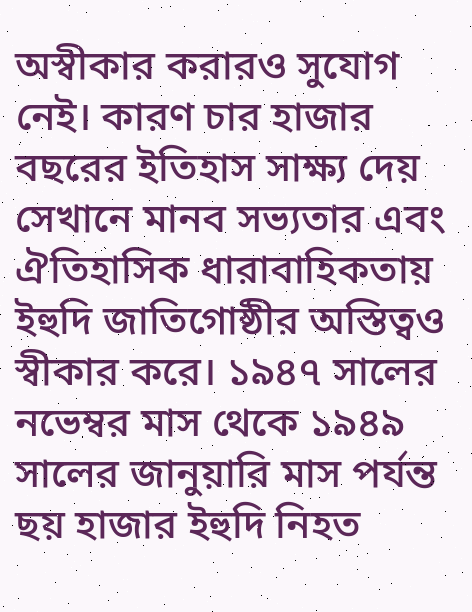অস্বীকার করারও সুযোগ নেই। কারণ চার হাজার বছরের ইতিহাস সাক্ষ্য দেয় সেখানে মানব সভ্যতার এবং ঐতিহাসিক ধারাবাহিকতায় ইহুদি জাতিগোষ্ঠীর অস্তিত্বও স্বীকার করে। ১৯৪৭ সালের নভেম্বর মাস থেকে ১৯৪৯ সালের জানুয়ারি মাস পর্যন্ত ছয় হাজার ইহুদি নিহত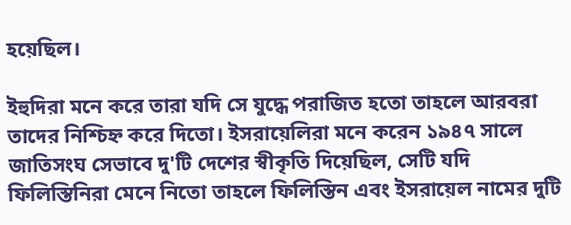হয়েছিল।

ইহুদিরা মনে করে তারা যদি সে যুদ্ধে পরাজিত হতো তাহলে আরবরা তাদের নিশ্চিহ্ন করে দিতো। ইসরায়েলিরা মনে করেন ১৯৪৭ সালে জাতিসংঘ সেভাবে দু'টি দেশের স্বীকৃতি দিয়েছিল, সেটি যদি ফিলিস্তিনিরা মেনে নিতো তাহলে ফিলিস্তিন এবং ইসরায়েল নামের দুটি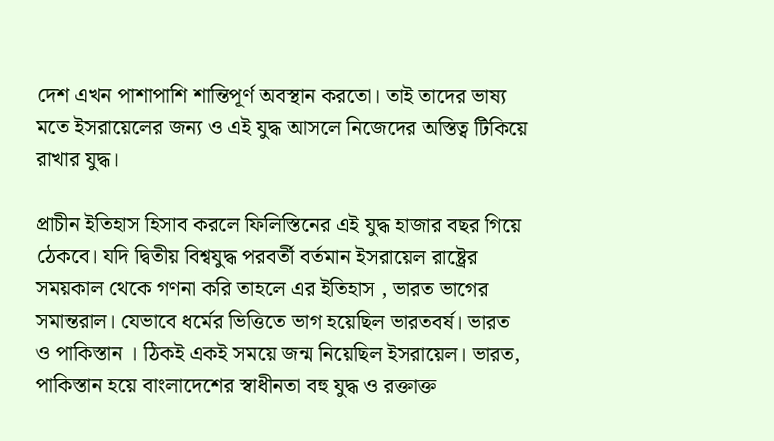দেশ এখন পাশাপাশি শান্তিপূর্ণ অবস্থান করতো। তাই তাদের ভাষ্য মতে ইসরায়েলের জন্য ও এই যুদ্ধ আসলে নিজেদের অস্তিত্ব টিকিয়ে রাখার যুদ্ধ।

প্রাচীন ইতিহাস হিসাব করলে ফিলিস্তিনের এই যুদ্ধ হাজার বছর গিয়ে ঠেকবে। যদি দ্বিতীয় বিশ্বযুদ্ধ পরবর্তী বর্তমান ইসরায়েল রাষ্ট্রের সময়কাল থেকে গণনা করি তাহলে এর ইতিহাস , ভারত ভাগের সমান্তরাল। যেভাবে ধর্মের ভিত্তিতে ভাগ হয়েছিল ভারতবর্ষ। ভারত ও পাকিস্তান । ঠিকই একই সময়ে জন্ম নিয়েছিল ইসরায়েল। ভারত, পাকিস্তান হয়ে বাংলাদেশের স্বাধীনতা বহু যুদ্ধ ও রক্তাক্ত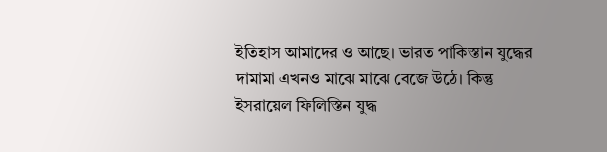ইতিহাস আমাদের ও আছে। ভারত পাকিস্তান যুদ্ধের দামামা এখনও মাঝে মাঝে বেজে উঠে। কিন্তু ইসরায়েল ফিলিস্তিন যুদ্ধ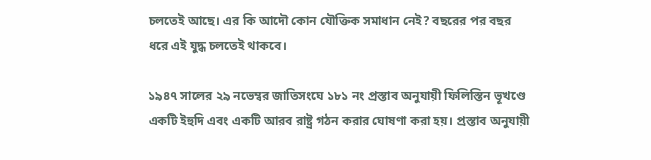চলতেই আছে। এর কি আদৌ কোন যৌক্তিক সমাধান নেই? বছরের পর বছর ধরে এই যুদ্ধ চলতেই থাকবে।

১৯৪৭ সালের ২৯ নভেম্বর জাতিসংঘে ১৮১ নং প্রস্তাব অনুযায়ী ফিলিস্তিন ভূখণ্ডে একটি ইহুদি এবং একটি আরব রাষ্ট্র গঠন করার ঘোষণা করা হয়। প্রস্তাব অনুযায়ী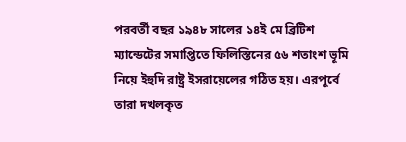পরবর্তী বছর ১৯৪৮ সালের ১৪ই মে ব্রিটিশ ম্যান্ডেটের সমাপ্তিতে ফিলিস্তিনের ৫৬ শতাংশ ভূমি নিয়ে ইহুদি রাষ্ট্র ইসরায়েলের গঠিত হয়। এরপূর্বে তারা দখলকৃত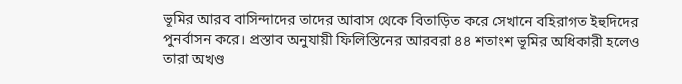ভূমির আরব বাসিন্দাদের তাদের আবাস থেকে বিতাড়িত করে সেখানে বহিরাগত ইহুদিদের পুনর্বাসন করে। প্রস্তাব অনুযায়ী ফিলিস্তিনের আরবরা ৪৪ শতাংশ ভূমির অধিকারী হলেও তারা অখণ্ড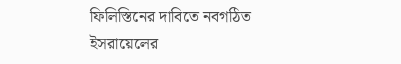ফিলিস্তিনের দাবিতে নবগঠিত ইসরায়েলের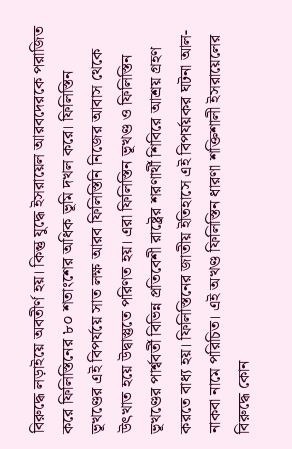বিরুদ্ধে লড়াইয়ে অবতীর্ণ হয়। কিন্তু যুদ্ধে ইসরায়েল আরবদেরকে পরাজিত করে ফিলিস্তিনের ৮০ শতাংশের অধিক ভূমি দখল করে। ফিলিস্তিন ভূখণ্ডের এই বিপর্যয়ে সাত লক্ষ আরব ফিলিস্তিনি নিজের আবাস থেকে উৎখাত হয়ে উদ্বাস্তুতে পরিণত হয়। এরা ফিলিস্তিন ভূখণ্ড ও ফিলিস্তিন ভূখণ্ডের পার্শ্ববর্তী বিভিন্ন প্রতিবেশী রাষ্ট্রের শরণার্থী শিবিরে আশ্রয় গ্রহণ করতে বাধ্য হয়। ফিলিস্তিনের জাতীয় ইতিহাসে এই বিপর্যয়কর ঘটনা আল-নাকবা নামে পরিচিত। এই অখণ্ড ফিলিস্তিন ধারণা শক্তিশালী ইসরায়েলের বিরুদ্ধে কোন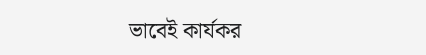ভাবেই কার্যকর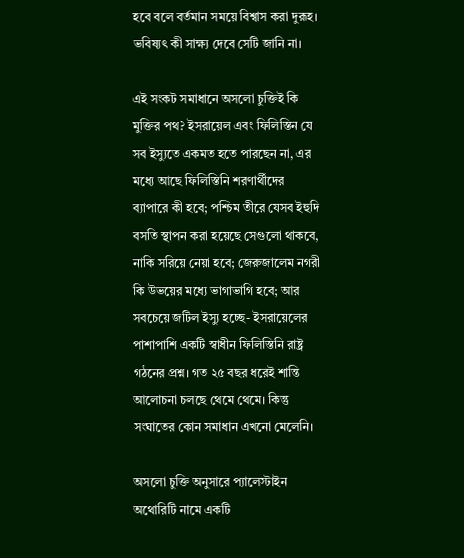হবে বলে বর্তমান সময়ে বিশ্বাস করা দুরূহ। ভবিষ্যৎ কী সাক্ষ্য দেবে সেটি জানি না।

এই সংকট সমাধানে অসলো চুক্তিই কি মুক্তির পথ? ইসরায়েল এবং ফিলিস্তিন যে সব ইস্যুতে একমত হতে পারছেন না, এর মধ্যে আছে ফিলিস্তিনি শরণার্থীদের ব্যাপারে কী হবে; পশ্চিম তীরে যেসব ইহুদি বসতি স্থাপন করা হয়েছে সেগুলো থাকবে, নাকি সরিয়ে নেয়া হবে; জেরুজালেম নগরী কি উভয়ের মধ্যে ভাগাভাগি হবে; আর সবচেয়ে জটিল ইস্যু হচ্ছে- ইসরায়েলের পাশাপাশি একটি স্বাধীন ফিলিস্তিনি রাষ্ট্র গঠনের প্রশ্ন। গত ২৫ বছর ধরেই শান্তি আলোচনা চলছে থেমে থেমে। কিন্তু সংঘাতের কোন সমাধান এখনো মেলেনি।

অসলো চুক্তি অনুসারে প্যালেস্টাইন অথোরিটি নামে একটি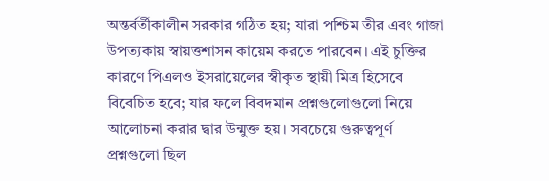অন্তর্বর্তীকালীন সরকার গঠিত হয়; যারা পশ্চিম তীর এবং গাজা উপত্যকায় স্বায়ত্তশাসন কায়েম করতে পারবেন। এই চুক্তির কারণে পিএলও ইসরায়েলের স্বীকৃত স্থায়ী মিত্র হিসেবে বিবেচিত হবে; যার ফলে বিবদমান প্রশ্নগুলোগুলো নিয়ে আলোচনা করার দ্বার উন্মুক্ত হয়। সবচেয়ে গুরুত্বপূর্ণ প্রশ্নগুলো ছিল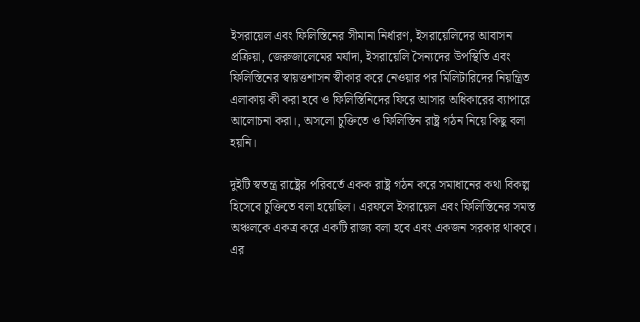ইসরায়েল এবং ফিলিস্তিনের সীমানা নির্ধারণ, ইসরায়েলিদের আবাসন প্রক্রিয়া, জেরুজালেমের মর্যাদা, ইসরায়েলি সৈন্যদের উপস্থিতি এবং ফিলিস্তিনের স্বায়ত্তশাসন স্বীকার করে নেওয়ার পর মিলিটারিদের নিয়ন্ত্রিত এলাকায় কী করা হবে ও ফিলিস্তিনিদের ফিরে আসার অধিকারের ব্যাপারে আলোচনা করা।, অসলো চুক্তিতে ও ফিলিস্তিন রাষ্ট্র গঠন নিয়ে কিছু বলা হয়নি।

দুইটি স্বতন্ত্র রাষ্ট্রের পরিবর্তে একক রাষ্ট্র গঠন করে সমাধানের কথা বিকল্প হিসেবে চুক্তিতে বলা হয়েছিল। এরফলে ইসরায়েল এবং ফিলিস্তিনের সমস্ত অঞ্চলকে একত্র করে একটি রাজ্য বলা হবে এবং একজন সরকার থাকবে। এর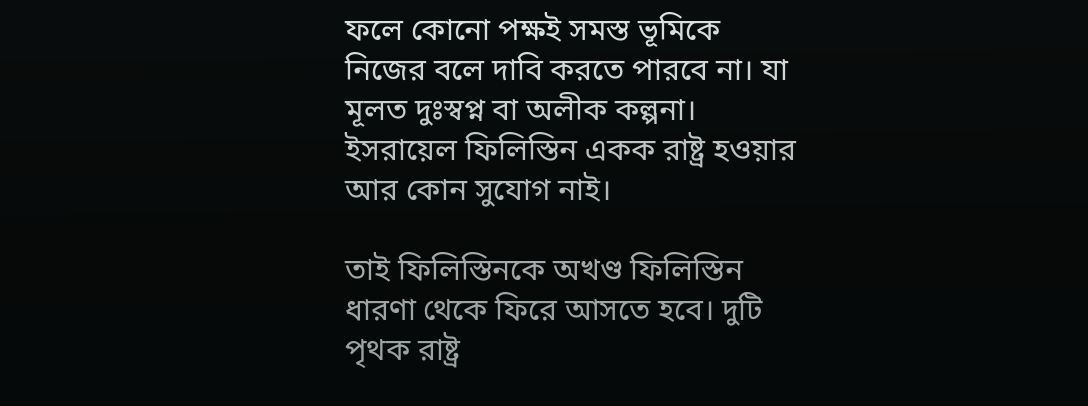ফলে কোনো পক্ষই সমস্ত ভূমিকে নিজের বলে দাবি করতে পারবে না। যা মূলত দুঃস্বপ্ন বা অলীক কল্পনা। ইসরায়েল ফিলিস্তিন একক রাষ্ট্র হওয়ার আর কোন সুযোগ নাই।

তাই ফিলিস্তিনকে অখণ্ড ফিলিস্তিন ধারণা থেকে ফিরে আসতে হবে। দুটি পৃথক রাষ্ট্র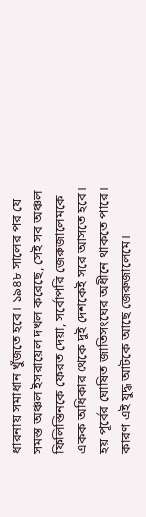ধারনায় সমাধান খুঁজতে হবে। ১৯৪৮ সালের পর যে সমস্ত অঞ্চল ইসরায়েল দখল করেছে, সেই সব অঞ্চল ফিলিস্তিনকে ফেরত দেয়া, সর্বোপরি জেরুজালেমকে একক অধিকার থেকে দুই দেশকেই সরে আসতে হবে। হয় পূর্বের ঘোষিত জাতিসংঘের অধীনে থাকতে পারে। কারণ এই যুদ্ধ আটকে আছে জেরুজালেমে।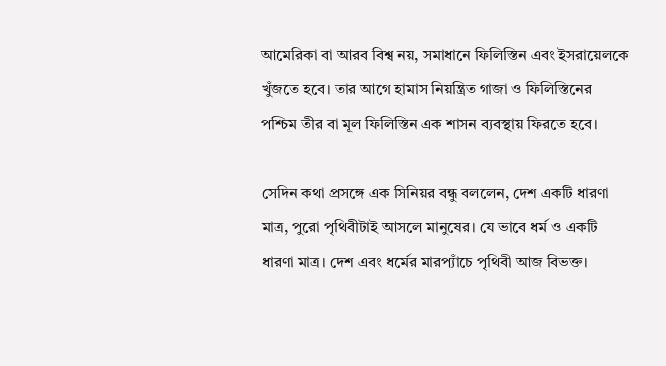আমেরিকা বা আরব বিশ্ব নয়, সমাধানে ফিলিস্তিন এবং ইসরায়েলকে খুঁজতে হবে। তার আগে হামাস নিয়ন্ত্রিত গাজা ও ফিলিস্তিনের পশ্চিম তীর বা মূল ফিলিস্তিন এক শাসন ব্যবস্থায় ফিরতে হবে।

সেদিন কথা প্রসঙ্গে এক সিনিয়র বন্ধু বললেন, দেশ একটি ধারণা মাত্র, পুরো পৃথিবীটাই আসলে মানুষের। যে ভাবে ধর্ম ও একটি ধারণা মাত্র। দেশ এবং ধর্মের মারপ্যাঁচে পৃথিবী আজ বিভক্ত।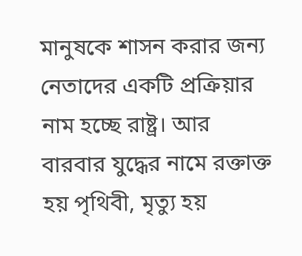মানুষকে শাসন করার জন্য নেতাদের একটি প্রক্রিয়ার নাম হচ্ছে রাষ্ট্র। আর বারবার যুদ্ধের নামে রক্তাক্ত হয় পৃথিবী, মৃত্যু হয়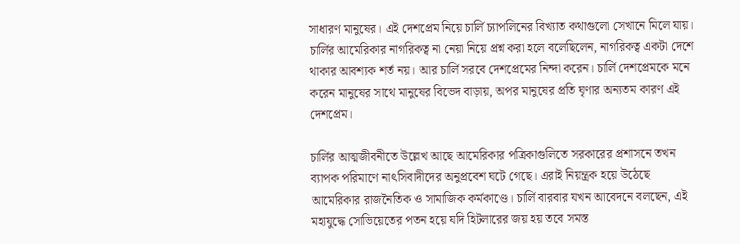সাধারণ মানুষের। এই দেশপ্রেম নিয়ে চার্লি চ্যাপলিনের বিখ্যাত কথাগুলো সেখানে মিলে যায়। চার্লির আমেরিকার নাগরিকত্ব না নেয়া নিয়ে প্রশ্ন করা হলে বলেছিলেন, নাগরিকত্ব একটা দেশে থাকার আবশ্যক শর্ত নয়। আর চার্লি সরবে দেশপ্রেমের নিন্দা করেন। চার্লি দেশপ্রেমকে মনে করেন মানুষের সাথে মানুষের বিভেদ বাড়ায়, অপর মানুষের প্রতি ঘৃণার অন্যতম কারণ এই দেশপ্রেম।

চার্লির আত্মজীবনীতে উল্লেখ আছে আমেরিকার পত্রিকাগুলিতে সরকারের প্রশাসনে তখন ব্যাপক পরিমাণে নাৎসিবাদীদের অনুপ্রবেশ ঘটে গেছে। এরাই নিয়ন্ত্রক হয়ে উঠেছে আমেরিকার রাজনৈতিক ও সামাজিক কর্মকাণ্ডে। চার্লি বারবার যখন আবেদনে বলছেন, এই মহাযুদ্ধে সোভিয়েতের পতন হয়ে যদি হিটলারের জয় হয় তবে সমস্ত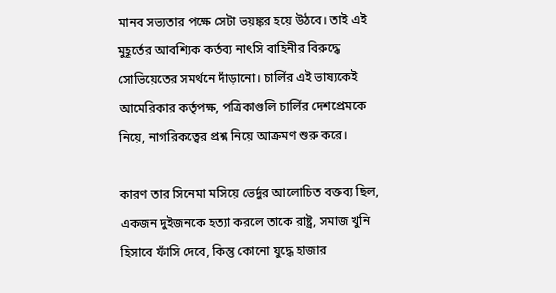মানব সভ্যতার পক্ষে সেটা ভয়ঙ্কর হয়ে উঠবে। তাই এই মুহূর্তের আবশ্যিক কর্তব্য নাৎসি বাহিনীর বিরুদ্ধে সোভিয়েতের সমর্থনে দাঁড়ানো। চার্লির এই ভাষ্যকেই আমেরিকার কর্তৃপক্ষ, পত্রিকাগুলি চার্লির দেশপ্রেমকে নিয়ে, নাগরিকত্বের প্রশ্ন নিয়ে আক্রমণ শুরু করে।

কারণ তার সিনেমা মসিয়ে ভের্দুর আলোচিত বক্তব্য ছিল, একজন দুইজনকে হত্যা করলে তাকে রাষ্ট্র, সমাজ খুনি হিসাবে ফাঁসি দেবে, কিন্তু কোনো যুদ্ধে হাজার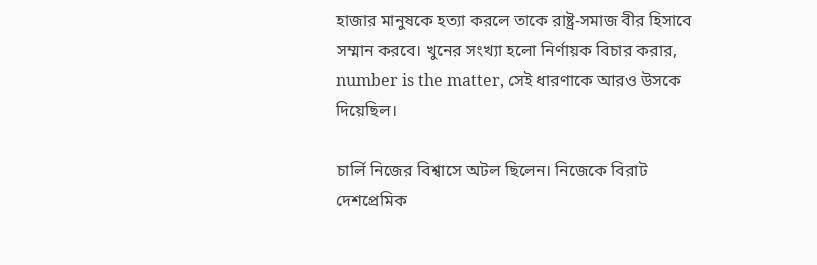হাজার মানুষকে হত্যা করলে তাকে রাষ্ট্র-সমাজ বীর হিসাবে সম্মান করবে। খুনের সংখ্যা হলো নির্ণায়ক বিচার করার, number is the matter, সেই ধারণাকে আরও উসকে দিয়েছিল।

চার্লি নিজের বিশ্বাসে অটল ছিলেন। নিজেকে বিরাট দেশপ্রেমিক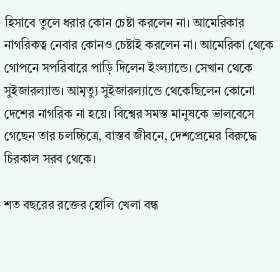হিসাবে তুলে ধরার কোন চেষ্টা করলেন না। আমেরিকার নাগরিকত্ব নেবার কোনও চেষ্টাই করলেন না। আমেরিকা থেকে গোপনে সপরিবারে পাড়ি দিলেন ইংল্যান্ডে। সেখান থেকে সুইজারল্যান্ড। আমৃত্যু সুইজারল্যান্ডে থেকেছিলেন কোনো দেশের নাগরিক না হয়ে। বিশ্বের সমস্ত মানুষকে ভালবেসে গেছেন তার চলচ্চিত্রে, বাস্তব জীবনে, দেশপ্রেমের বিরুদ্ধে চিরকাল সরব থেকে।

শত বছরের রক্তের হোলি খেলা বন্ধ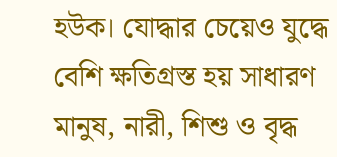হউক। যোদ্ধার চেয়েও যুদ্ধে বেশি ক্ষতিগ্রস্ত হয় সাধারণ মানুষ, নারী, শিশু ও বৃদ্ধ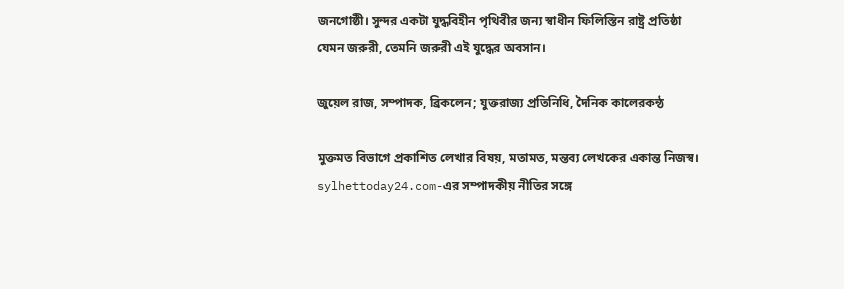জনগোষ্ঠী। সুন্দর একটা যুদ্ধবিহীন পৃথিবীর জন্য স্বাধীন ফিলিস্তিন রাষ্ট্র প্রতিষ্ঠা যেমন জরুরী, তেমনি জরুরী এই যুদ্ধের অবসান।

জুয়েল রাজ, সম্পাদক, ব্রিকলেন; যুক্তরাজ্য প্রতিনিধি, দৈনিক কালেরকন্ঠ

মুক্তমত বিভাগে প্রকাশিত লেখার বিষয়, মতামত, মন্তব্য লেখকের একান্ত নিজস্ব। sylhettoday24.com-এর সম্পাদকীয় নীতির সঙ্গে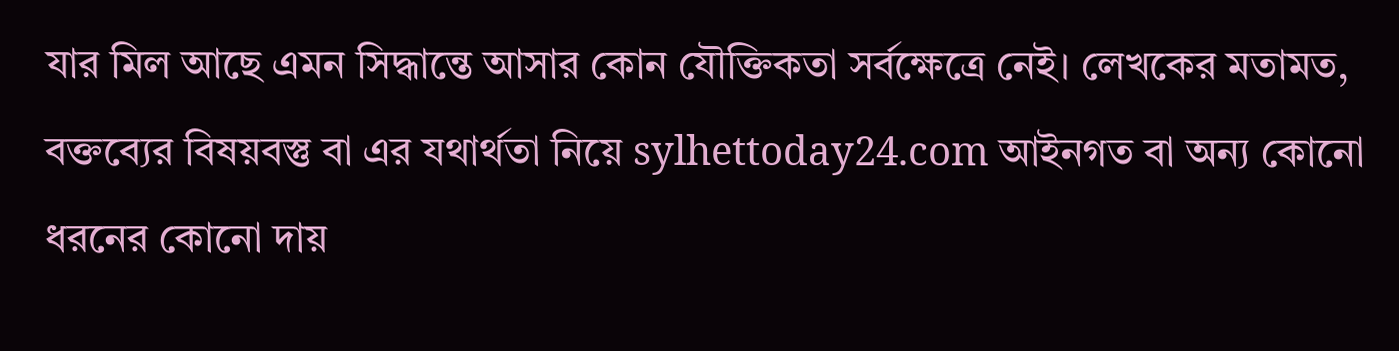যার মিল আছে এমন সিদ্ধান্তে আসার কোন যৌক্তিকতা সর্বক্ষেত্রে নেই। লেখকের মতামত, বক্তব্যের বিষয়বস্তু বা এর যথার্থতা নিয়ে sylhettoday24.com আইনগত বা অন্য কোনো ধরনের কোনো দায়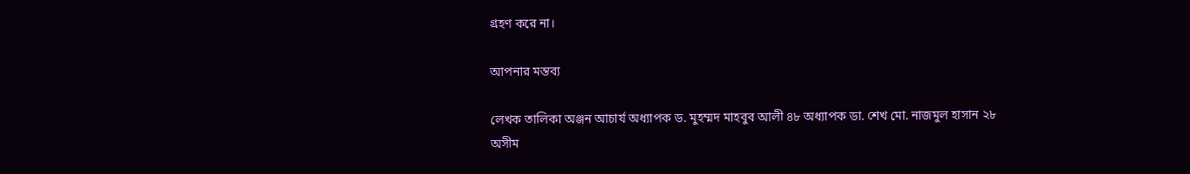গ্রহণ করে না।

আপনার মন্তব্য

লেখক তালিকা অঞ্জন আচার্য অধ্যাপক ড. মুহম্মদ মাহবুব আলী ৪৮ অধ্যাপক ডা. শেখ মো. নাজমুল হাসান ২৮ অসীম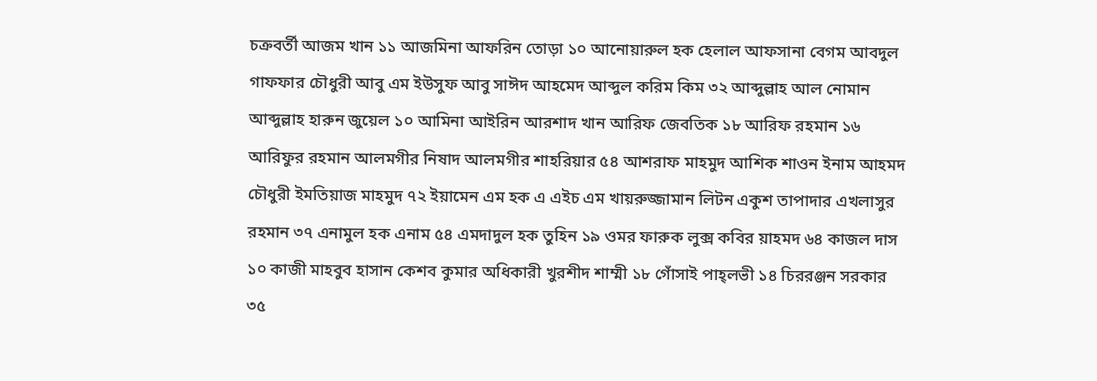চক্রবর্তী আজম খান ১১ আজমিনা আফরিন তোড়া ১০ আনোয়ারুল হক হেলাল আফসানা বেগম আবদুল গাফফার চৌধুরী আবু এম ইউসুফ আবু সাঈদ আহমেদ আব্দুল করিম কিম ৩২ আব্দুল্লাহ আল নোমান আব্দুল্লাহ হারুন জুয়েল ১০ আমিনা আইরিন আরশাদ খান আরিফ জেবতিক ১৮ আরিফ রহমান ১৬ আরিফুর রহমান আলমগীর নিষাদ আলমগীর শাহরিয়ার ৫৪ আশরাফ মাহমুদ আশিক শাওন ইনাম আহমদ চৌধুরী ইমতিয়াজ মাহমুদ ৭২ ইয়ামেন এম হক এ এইচ এম খায়রুজ্জামান লিটন একুশ তাপাদার এখলাসুর রহমান ৩৭ এনামুল হক এনাম ৫৪ এমদাদুল হক তুহিন ১৯ ওমর ফারুক লুক্স কবির য়াহমদ ৬৪ কাজল দাস ১০ কাজী মাহবুব হাসান কেশব কুমার অধিকারী খুরশীদ শাম্মী ১৮ গোঁসাই পাহ্‌লভী ১৪ চিররঞ্জন সরকার ৩৫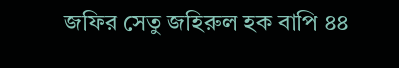জফির সেতু জহিরুল হক বাপি ৪৪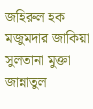জহিরুল হক মজুমদার জাকিয়া সুলতানা মুক্তা জান্নাতুল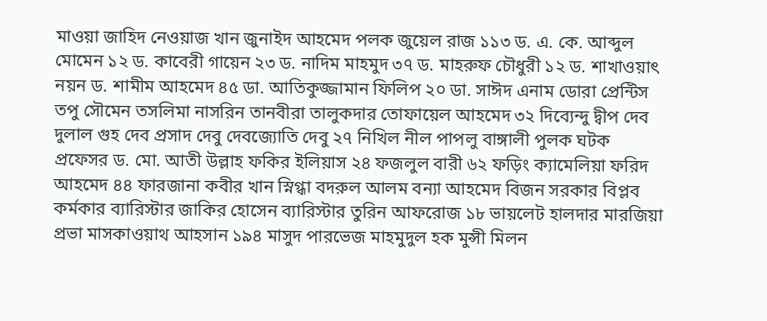মাওয়া জাহিদ নেওয়াজ খান জুনাইদ আহমেদ পলক জুয়েল রাজ ১১৩ ড. এ. কে. আব্দুল মোমেন ১২ ড. কাবেরী গায়েন ২৩ ড. নাদিম মাহমুদ ৩৭ ড. মাহরুফ চৌধুরী ১২ ড. শাখাওয়াৎ নয়ন ড. শামীম আহমেদ ৪৫ ডা. আতিকুজ্জামান ফিলিপ ২০ ডা. সাঈদ এনাম ডোরা প্রেন্টিস তপু সৌমেন তসলিমা নাসরিন তানবীরা তালুকদার তোফায়েল আহমেদ ৩২ দিব্যেন্দু দ্বীপ দেব দুলাল গুহ দেব প্রসাদ দেবু দেবজ্যোতি দেবু ২৭ নিখিল নীল পাপলু বাঙ্গালী পুলক ঘটক প্রফেসর ড. মো. আতী উল্লাহ ফকির ইলিয়াস ২৪ ফজলুল বারী ৬২ ফড়িং ক্যামেলিয়া ফরিদ আহমেদ ৪৪ ফারজানা কবীর খান স্নিগ্ধা বদরুল আলম বন্যা আহমেদ বিজন সরকার বিপ্লব কর্মকার ব্যারিস্টার জাকির হোসেন ব্যারিস্টার তুরিন আফরোজ ১৮ ভায়লেট হালদার মারজিয়া প্রভা মাসকাওয়াথ আহসান ১৯৪ মাসুদ পারভেজ মাহমুদুল হক মুন্সী মিলন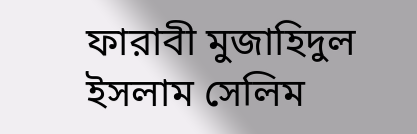ফারাবী মুজাহিদুল ইসলাম সেলিম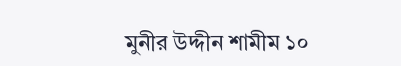মুনীর উদ্দীন শামীম ১০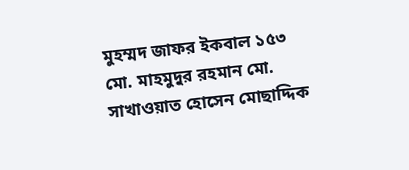মুহম্মদ জাফর ইকবাল ১৫৩ মো. মাহমুদুর রহমান মো. সাখাওয়াত হোসেন মোছাদ্দিক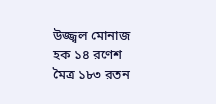উজ্জ্বল মোনাজ হক ১৪ রণেশ মৈত্র ১৮৩ রতন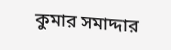কুমার সমাদ্দার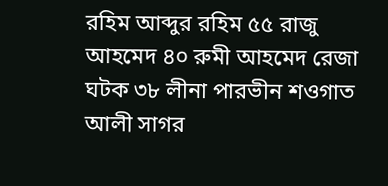রহিম আব্দুর রহিম ৫৫ রাজু আহমেদ ৪০ রুমী আহমেদ রেজা ঘটক ৩৮ লীনা পারভীন শওগাত আলী সাগর